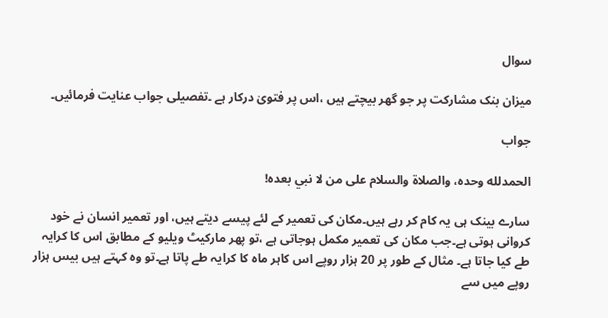سوال

میزان بنک مشارکت پر جو گھر بیچتے ہیں ،اس پر فتویٰ درکار ہے ۔تفصیلی جواب عنایت فرمائیں۔

جواب

الحمدلله وحده، والصلاة والسلام على من لا نبي بعده!

سارے بینک ہی یہ کام کر رہے ہیں۔مکان کی تعمیر کے لئے پیسے دیتے ہیں، اور تعمیر انسان نے خود کروانی ہوتی ہے۔جب مکان کی تعمیر مکمل ہوجاتى ہے ،تو پھر مارکیٹ ویلیو کے مطابق اس کا کرایہ طے کیا جاتا ہے۔ مثال کے طور پر 20 ہزار روپے اس کاہر ماہ کا کرایہ طے پاتا ہے۔تو وہ کہتے ہیں بیس ہزار روپے میں سے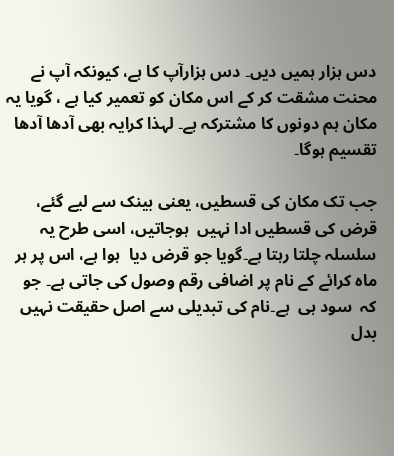دس ہزار ہمیں دیں۔ دس ہزارآپ کا ہے، کیونکہ آپ نے محنت مشقت کر کے اس مکان کو تعمیر کیا ہے ، گویا یہ مکان ہم دونوں کا مشترکہ ہے۔ لہذا کرایہ بھی آدھا آدھا تقسیم ہوگا۔

جب تک مکان کی قسطیں، یعنی بینک سے لیے گئے، قرض کی قسطیں ادا نہیں  ہوجاتیں، اسی طرح یہ سلسلہ چلتا رہتا ہے۔گویا جو قرض ديا  ہوا ہے، اس پر ہر ماہ کرائے کے نام پر اضافی رقم وصول کی جاتی ہے۔ جو کہ  سود ہی  ہے۔نام کی تبدیلی سے اصل حقیقت نہیں بدل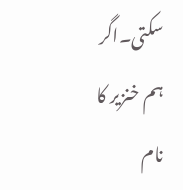سکتی۔اگر ہم خنزیر کا نام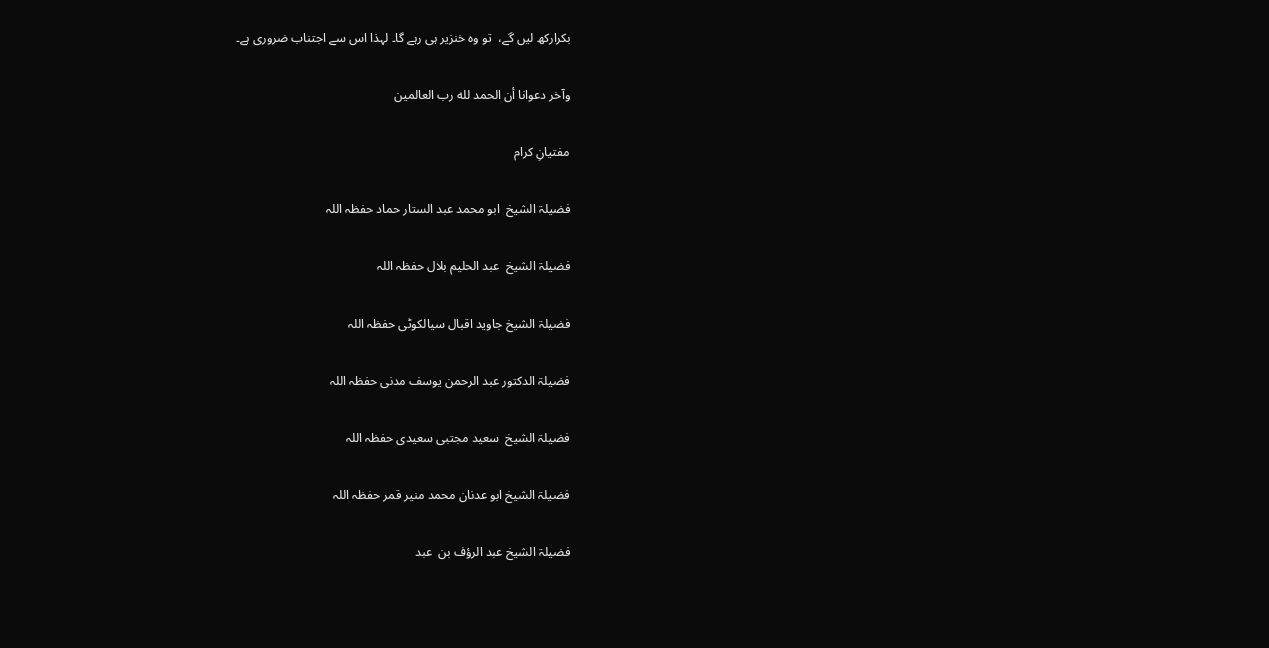بکرارکھ لیں گے،  تو وہ خنزیر ہی رہے گا۔ لہذا اس سے اجتناب ضروری ہے۔

وآخر دعوانا أن الحمد لله رب العالمين

مفتیانِ کرام

فضیلۃ الشیخ  ابو محمد عبد الستار حماد حفظہ اللہ

فضیلۃ الشیخ  عبد الحلیم بلال حفظہ اللہ

فضیلۃ الشیخ جاوید اقبال سیالکوٹی حفظہ اللہ

فضیلۃ الدکتور عبد الرحمن یوسف مدنی حفظہ اللہ

فضیلۃ الشیخ  سعید مجتبی سعیدی حفظہ اللہ

فضیلۃ الشیخ ابو عدنان محمد منیر قمر حفظہ اللہ

فضیلۃ الشیخ عبد الرؤف بن  عبد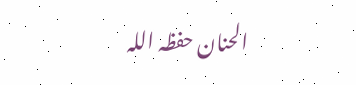الحنان حفظہ اللہ